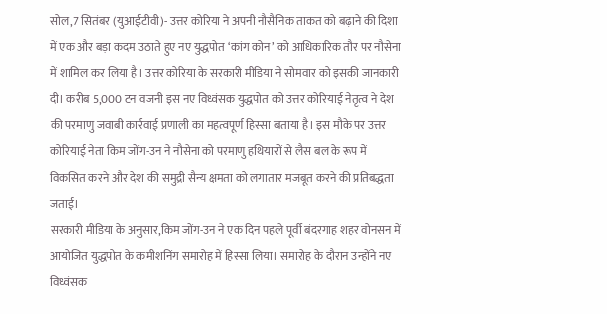सोल,7 सितंबर (युआईटीवी)- उत्तर कोरिया ने अपनी नौसैनिक ताकत को बढ़ाने की दिशा में एक और बड़ा कदम उठाते हुए नए युद्धपोत ‘कांग कोन’ को आधिकारिक तौर पर नौसेना में शामिल कर लिया है। उत्तर कोरिया के सरकारी मीडिया ने सोमवार को इसकी जानकारी दी। करीब 5,000 टन वजनी इस नए विध्वंसक युद्धपोत को उत्तर कोरियाई नेतृत्व ने देश की परमाणु जवाबी कार्रवाई प्रणाली का महत्वपूर्ण हिस्सा बताया है। इस मौके पर उत्तर कोरियाई नेता किम जोंग-उन ने नौसेना को परमाणु हथियारों से लैस बल के रूप में विकसित करने और देश की समुद्री सैन्य क्षमता को लगातार मजबूत करने की प्रतिबद्धता जताई।
सरकारी मीडिया के अनुसार,किम जोंग-उन ने एक दिन पहले पूर्वी बंदरगाह शहर वोनसन में आयोजित युद्धपोत के कमीशनिंग समारोह में हिस्सा लिया। समारोह के दौरान उन्होंने नए विध्वंसक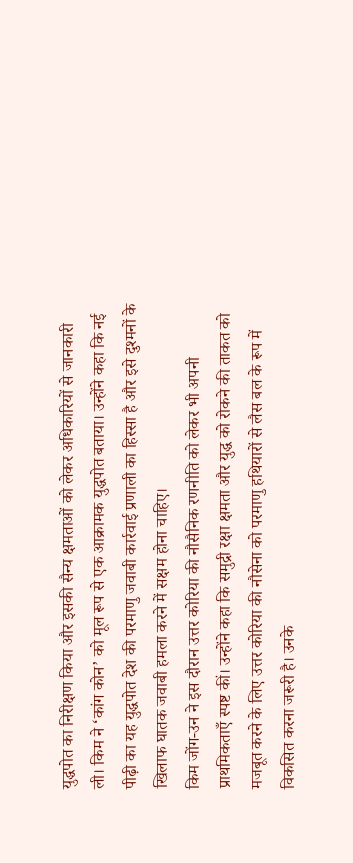युद्धपोत का निरीक्षण किया और इसकी सैन्य क्षमताओं को लेकर अधिकारियों से जानकारी ली। किम ने ‘कांग कोन’ को मूल रूप से एक आक्रामक युद्धपोत बताया। उन्होंने कहा कि नई पीढ़ी का यह युद्धपोत देश की परमाणु जवाबी कार्रवाई प्रणाली का हिस्सा है और इसे दुश्मनों के खिलाफ घातक जवाबी हमला करने में सक्षम होना चाहिए।
किम जोंग-उन ने इस दौरान उत्तर कोरिया की नौसैनिक रणनीति को लेकर भी अपनी प्राथमिकताएँ स्पष्ट कीं। उन्होंने कहा कि समुद्री रक्षा क्षमता और युद्ध को रोकने की ताकत को मजबूत करने के लिए उत्तर कोरिया की नौसेना को परमाणु हथियारों से लैस बल के रूप में विकसित करना जरूरी है। उनके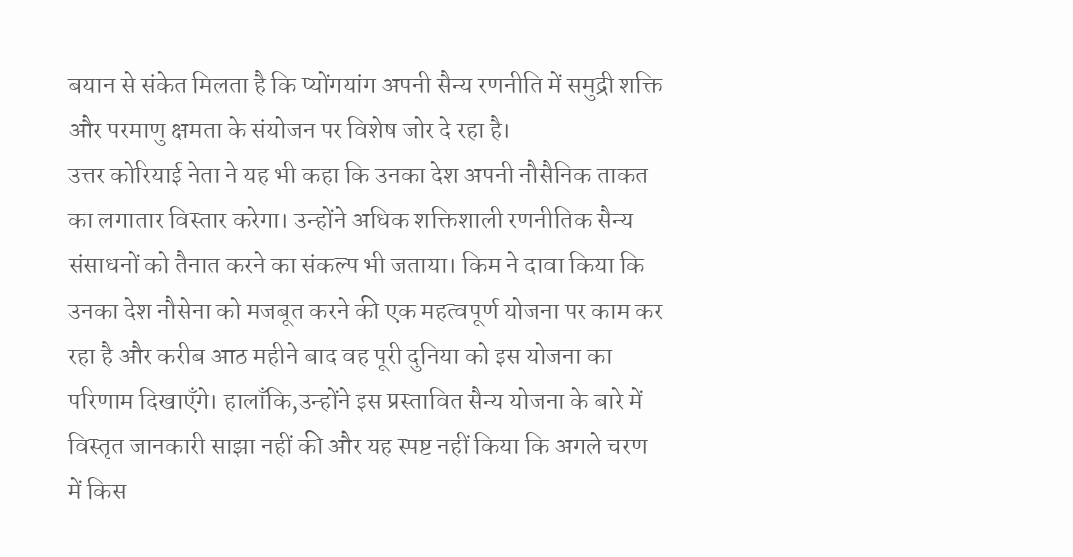बयान से संकेत मिलता है कि प्योंगयांग अपनी सैन्य रणनीति में समुद्री शक्ति और परमाणु क्षमता के संयोजन पर विशेष जोर दे रहा है।
उत्तर कोरियाई नेता ने यह भी कहा कि उनका देश अपनी नौसैनिक ताकत का लगातार विस्तार करेगा। उन्होंने अधिक शक्तिशाली रणनीतिक सैन्य संसाधनों को तैनात करने का संकल्प भी जताया। किम ने दावा किया कि उनका देश नौसेना को मजबूत करने की एक महत्वपूर्ण योजना पर काम कर रहा है और करीब आठ महीने बाद वह पूरी दुनिया को इस योजना का परिणाम दिखाएँगे। हालाँकि,उन्होंने इस प्रस्तावित सैन्य योजना के बारे में विस्तृत जानकारी साझा नहीं की और यह स्पष्ट नहीं किया कि अगले चरण में किस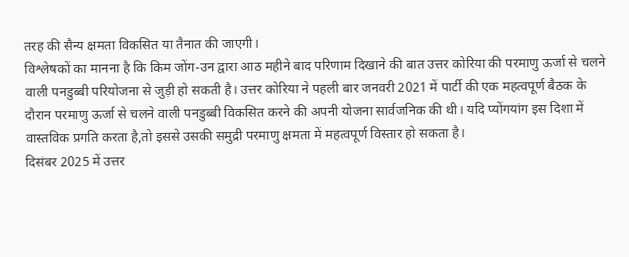तरह की सैन्य क्षमता विकसित या तैनात की जाएगी।
विश्लेषकों का मानना है कि किम जोंग-उन द्वारा आठ महीने बाद परिणाम दिखाने की बात उत्तर कोरिया की परमाणु ऊर्जा से चलने वाली पनडुब्बी परियोजना से जुड़ी हो सकती है। उत्तर कोरिया ने पहली बार जनवरी 2021 में पार्टी की एक महत्वपूर्ण बैठक के दौरान परमाणु ऊर्जा से चलने वाली पनडुब्बी विकसित करने की अपनी योजना सार्वजनिक की थी। यदि प्योंगयांग इस दिशा में वास्तविक प्रगति करता है,तो इससे उसकी समुद्री परमाणु क्षमता में महत्वपूर्ण विस्तार हो सकता है।
दिसंबर 2025 में उत्तर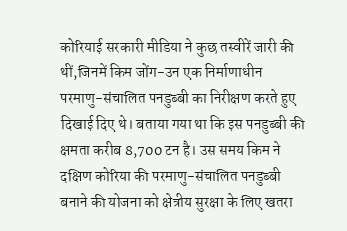कोरियाई सरकारी मीडिया ने कुछ तस्वीरें जारी की थीं,जिनमें किम जोंग-उन एक निर्माणाधीन परमाणु-संचालित पनडुब्बी का निरीक्षण करते हुए दिखाई दिए थे। बताया गया था कि इस पनडुब्बी की क्षमता करीब 8,700 टन है। उस समय किम ने दक्षिण कोरिया की परमाणु-संचालित पनडुब्बी बनाने की योजना को क्षेत्रीय सुरक्षा के लिए खतरा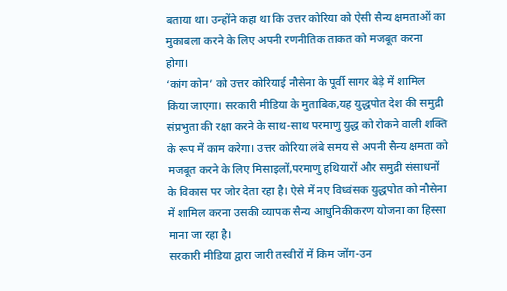बताया था। उन्होंने कहा था कि उत्तर कोरिया को ऐसी सैन्य क्षमताओं का मुकाबला करने के लिए अपनी रणनीतिक ताकत को मजबूत करना होगा।
‘कांग कोन’ को उत्तर कोरियाई नौसेना के पूर्वी सागर बेड़े में शामिल किया जाएगा। सरकारी मीडिया के मुताबिक,यह युद्धपोत देश की समुद्री संप्रभुता की रक्षा करने के साथ-साथ परमाणु युद्ध को रोकने वाली शक्ति के रूप में काम करेगा। उत्तर कोरिया लंबे समय से अपनी सैन्य क्षमता को मजबूत करने के लिए मिसाइलों,परमाणु हथियारों और समुद्री संसाधनों के विकास पर जोर देता रहा है। ऐसे में नए विध्वंसक युद्धपोत को नौसेना में शामिल करना उसकी व्यापक सैन्य आधुनिकीकरण योजना का हिस्सा माना जा रहा है।
सरकारी मीडिया द्वारा जारी तस्वीरों में किम जोंग-उन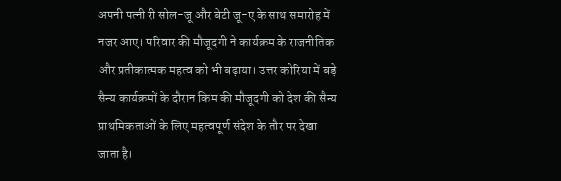अपनी पत्नी री सोल-जू और बेटी जू-ए के साथ समारोह में नजर आए। परिवार की मौजूदगी ने कार्यक्रम के राजनीतिक और प्रतीकात्मक महत्व को भी बढ़ाया। उत्तर कोरिया में बड़े सैन्य कार्यक्रमों के दौरान किम की मौजूदगी को देश की सैन्य प्राथमिकताओं के लिए महत्वपूर्ण संदेश के तौर पर देखा जाता है।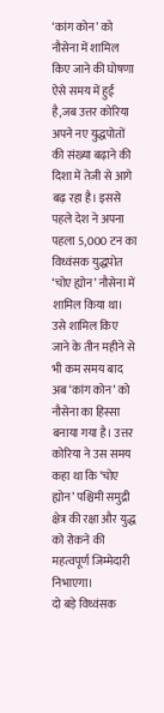‘कांग कोन’ को नौसेना में शामिल किए जाने की घोषणा ऐसे समय में हुई है,जब उत्तर कोरिया अपने नए युद्धपोतों की संख्या बढ़ाने की दिशा में तेजी से आगे बढ़ रहा है। इससे पहले देश ने अपना पहला 5,000 टन का विध्वंसक युद्धपोत ‘चोए ह्योन’ नौसेना में शामिल किया था। उसे शामिल किए जाने के तीन महीने से भी कम समय बाद अब ‘कांग कोन’ को नौसेना का हिस्सा बनाया गया है। उत्तर कोरिया ने उस समय कहा था कि ‘चोए ह्योन’ पश्चिमी समुद्री क्षेत्र की रक्षा और युद्ध को रोकने की महत्वपूर्ण जिम्मेदारी निभाएगा।
दो बड़े विध्वंसक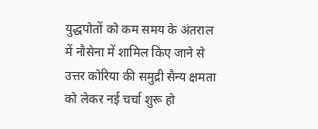युद्धपोतों को कम समय के अंतराल में नौसेना में शामिल किए जाने से उत्तर कोरिया की समुद्री सैन्य क्षमता को लेकर नई चर्चा शुरू हो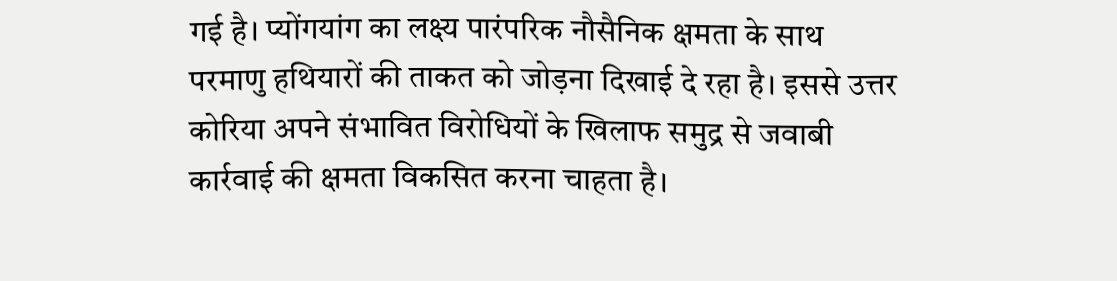गई है। प्योंगयांग का लक्ष्य पारंपरिक नौसैनिक क्षमता के साथ परमाणु हथियारों की ताकत को जोड़ना दिखाई दे रहा है। इससे उत्तर कोरिया अपने संभावित विरोधियों के खिलाफ समुद्र से जवाबी कार्रवाई की क्षमता विकसित करना चाहता है।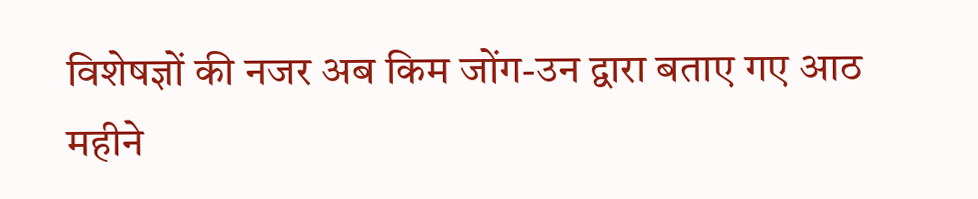विशेषज्ञों की नजर अब किम जोंग-उन द्वारा बताए गए आठ महीने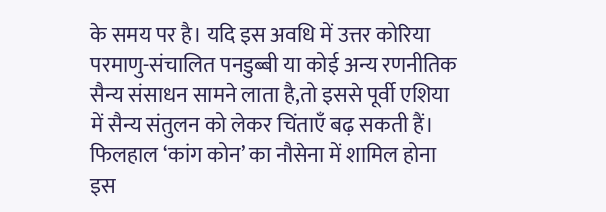के समय पर है। यदि इस अवधि में उत्तर कोरिया परमाणु-संचालित पनडुब्बी या कोई अन्य रणनीतिक सैन्य संसाधन सामने लाता है,तो इससे पूर्वी एशिया में सैन्य संतुलन को लेकर चिंताएँ बढ़ सकती हैं। फिलहाल ‘कांग कोन’ का नौसेना में शामिल होना इस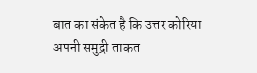बात का संकेत है कि उत्तर कोरिया अपनी समुद्री ताकत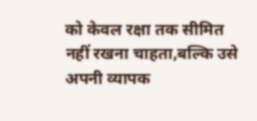को केवल रक्षा तक सीमित नहीं रखना चाहता,बल्कि उसे अपनी व्यापक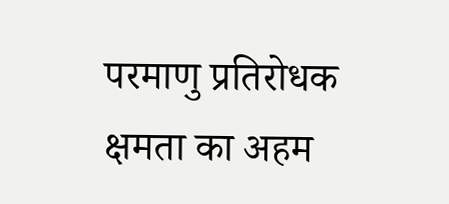परमाणु प्रतिरोधक क्षमता का अहम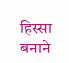हिस्सा बनाने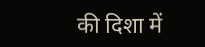की दिशा में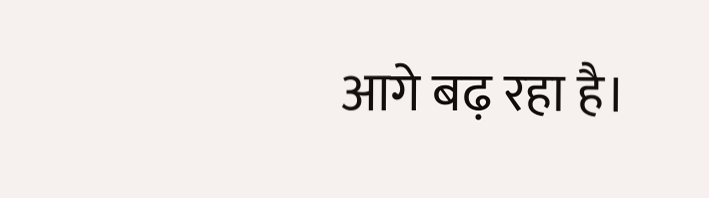आगे बढ़ रहा है।